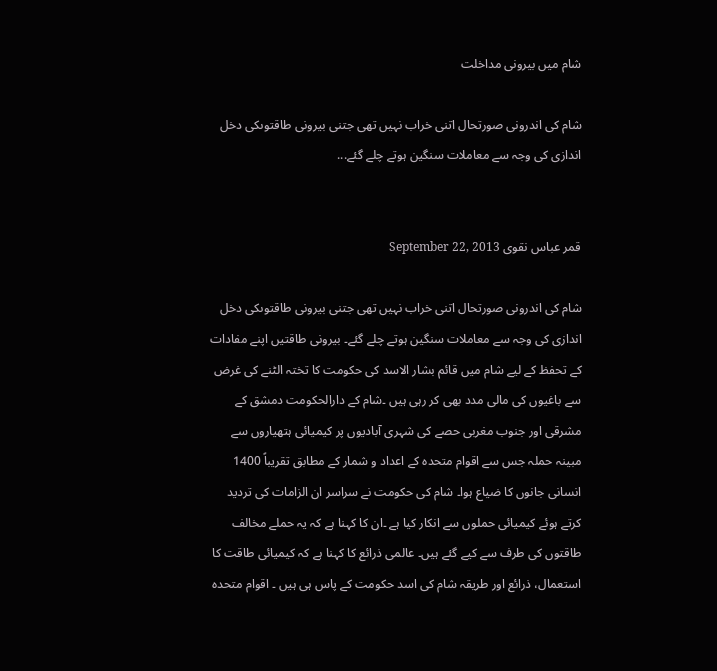شام میں بیرونی مداخلت

شام کی اندرونی صورتحال اتنی خراب نہیں تھی جتنی بیرونی طاقتوںکی دخل اندازی کی وجہ سے معاملات سنگین ہوتے چلے گئے...


قمر عباس نقوی September 22, 2013

شام کی اندرونی صورتحال اتنی خراب نہیں تھی جتنی بیرونی طاقتوںکی دخل اندازی کی وجہ سے معاملات سنگین ہوتے چلے گئے۔ بیرونی طاقتیں اپنے مفادات کے تحفظ کے لیے شام میں قائم بشار الاسد کی حکومت کا تختہ الٹنے کی غرض سے باغیوں کی مالی مدد بھی کر رہی ہیں ۔شام کے دارالحکومت دمشق کے مشرقی اور جنوب مغربی حصے کی شہری آبادیوں پر کیمیائی ہتھیاروں سے مبینہ حملہ جس سے اقوام متحدہ کے اعداد و شمار کے مطابق تقریباً 1400 انسانی جانوں کا ضیاع ہوا۔ شام کی حکومت نے سراسر ان الزامات کی تردید کرتے ہوئے کیمیائی حملوں سے انکار کیا ہے ۔ان کا کہنا ہے کہ یہ حملے مخالف طاقتوں کی طرف سے کیے گئے ہیں۔ عالمی ذرائع کا کہنا ہے کہ کیمیائی طاقت کا استعمال، ذرائع اور طریقہ شام کی اسد حکومت کے پاس ہی ہیں ۔ اقوام متحدہ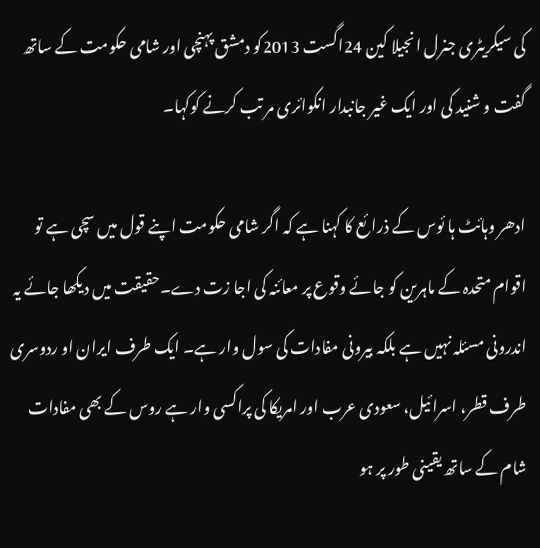کی سیکریٹری جنرل انجیلا کین 24اگست 2013کو دمشق پہنچی اور شامی حکومت کے ساتھ گفت و شنید کی اور ایک غیر جانبدار انکوائری مر تب کرنے کوکہا۔

ادھر وہائٹ ہا ئوس کے ذرا ئع کا کہنا ہے کہ اگر شامی حکومت اپنے قول میں سچی ہے تو اقوام متحدہ کے ماہرین کو جائے وقوع پر معائنہ کی اجا زت دے۔حقیقت میں دیکھا جائے یہ اندرونی مسئلہ نہیں ہے بلکہ بیرونی مفادات کی سول وار ہے۔ ایک طرف ایران او ردوسری طرف قطر، اسرائیل، سعودی عرب اور امریکا کی پراکسی وار ہے روس کے بھی مفادات شام کے ساتھ یقینی طور پر ہو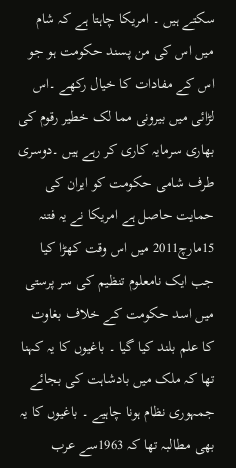سکتے ہیں ۔ امریکا چاہتا ہے کہ شام میں اس کی من پسند حکومت ہو جو اس کے مفادات کا خیال رکھے ۔اس لڑائی میں بیرونی مما لک خطیر رقوم کی بھاری سرمایہ کاری کر رہے ہیں ۔دوسری طرف شامی حکومت کو ایران کی حمایت حاصل ہے امریکا نے یہ فتنہ 15مارچ2011 میں اس وقت کھڑا کیا جب ایک نامعلوم تنظیم کی سر پرستی میں اسد حکومت کے خلاف بغاوت کا علم بلند کیا گیا ۔ باغیوں کا یہ کہنا تھا کہ ملک میں بادشاہت کی بجائے جمہوری نظام ہونا چاہیے ۔ باغیوں کا یہ بھی مطالبہ تھا کہ 1963سے عرب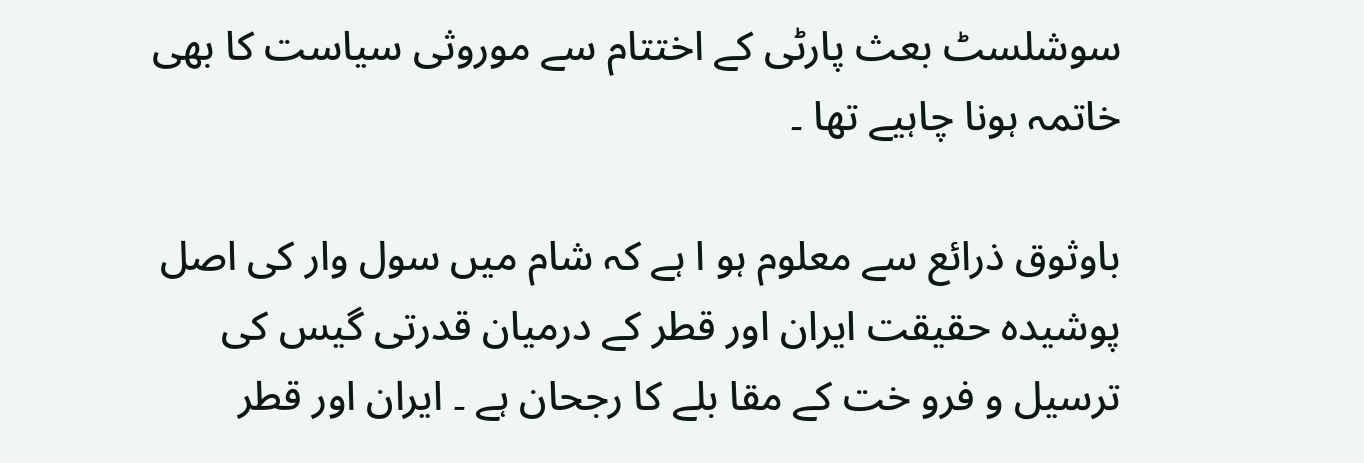سوشلسٹ بعث پارٹی کے اختتام سے موروثی سیاست کا بھی خاتمہ ہونا چاہیے تھا ۔

باوثوق ذرائع سے معلوم ہو ا ہے کہ شام میں سول وار کی اصل پوشیدہ حقیقت ایران اور قطر کے درمیان قدرتی گیس کی ترسیل و فرو خت کے مقا بلے کا رجحان ہے ۔ ایران اور قطر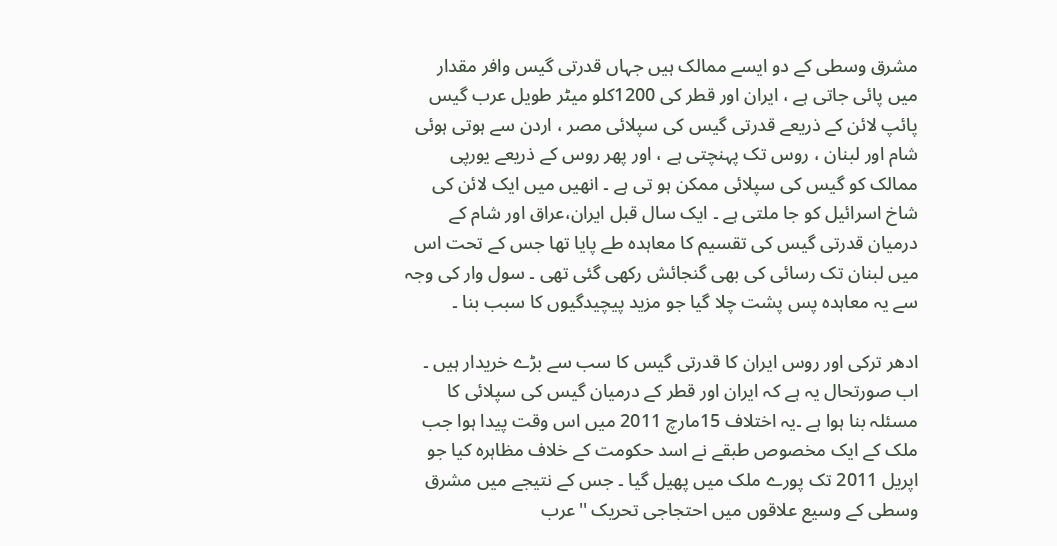مشرق وسطی کے دو ایسے ممالک ہیں جہاں قدرتی گیس وافر مقدار میں پائی جاتی ہے ، ایران اور قطر کی 1200کلو میٹر طویل عرب گیس پائپ لائن کے ذریعے قدرتی گیس کی سپلائی مصر ، اردن سے ہوتی ہوئی شام اور لبنان ، روس تک پہنچتی ہے ، اور پھر روس کے ذریعے یورپی ممالک کو گیس کی سپلائی ممکن ہو تی ہے ۔ انھیں میں ایک لائن کی شاخ اسرائیل کو جا ملتی ہے ۔ ایک سال قبل ایران،عراق اور شام کے درمیان قدرتی گیس کی تقسیم کا معاہدہ طے پایا تھا جس کے تحت اس میں لبنان تک رسائی کی بھی گنجائش رکھی گئی تھی ۔ سول وار کی وجہ سے یہ معاہدہ پس پشت چلا گیا جو مزید پیچیدگیوں کا سبب بنا ۔

ادھر ترکی اور روس ایران کا قدرتی گیس کا سب سے بڑے خریدار ہیں ۔ اب صورتحال یہ ہے کہ ایران اور قطر کے درمیان گیس کی سپلائی کا مسئلہ بنا ہوا ہے ۔یہ اختلاف 15مارچ 2011 میں اس وقت پیدا ہوا جب ملک کے ایک مخصوص طبقے نے اسد حکومت کے خلاف مظاہرہ کیا جو اپریل 2011 تک پورے ملک میں پھیل گیا ۔ جس کے نتیجے میں مشرق وسطی کے وسیع علاقوں میں احتجاجی تحریک ''عرب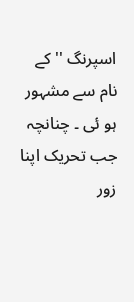اسپرنگ ''کے نام سے مشہور ہو ئی ۔ چنانچہ جب تحریک اپنا زور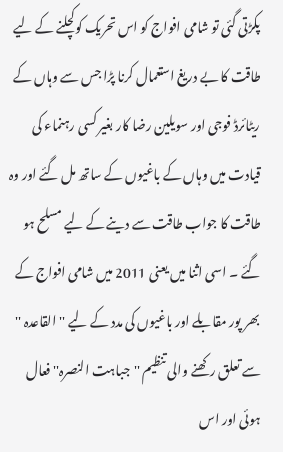پکڑتی گئی تو شامی افواج کو اس تحریک کوکچلنے کے لیے طاقت کا بے دریغ استعمال کرنا پڑا جس سے وہاں کے ریٹائرڈ فوجی اور سویلین رضا کار بغیر کسی رہنماء کی قیادت میں وہاں کے باغیوں کے ساتھ مل گئے اور وہ طاقت کا جواب طاقت سے دینے کے لیے مسلح ہو گئے ۔ اسی اثنا میں یعنی 2011 میں شامی افواج کے بھر پور مقابلے اور باغیوں کی مدد کے لیے ''القاعدہ '' سے تعلق رکھنے والی تنظیم ''جباہت النصرہ'' فعال ہوئی اور اس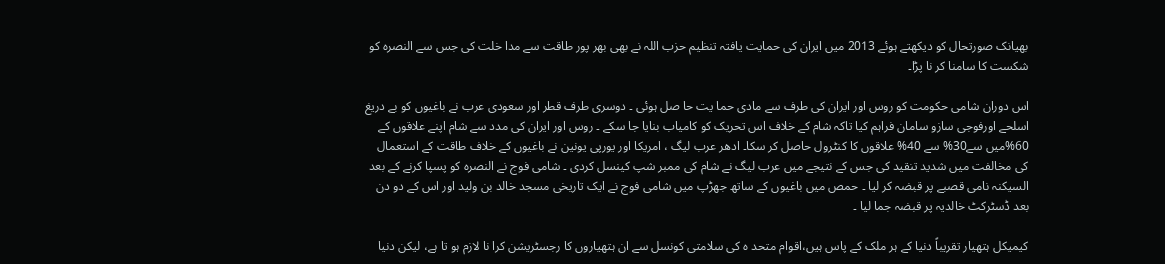بھیانک صورتحال کو دیکھتے ہوئے 2013 میں ایران کی حمایت یافتہ تنظیم حزب اللہ نے بھی بھر پور طاقت سے مدا خلت کی جس سے النصرہ کو شکست کا سامنا کر نا پڑا۔

اس دوران شامی حکومت کو روس اور ایران کی طرف سے مادی حما یت حا صل ہوئی ۔ دوسری طرف قطر اور سعودی عرب نے باغیوں کو بے دریغ اسلحے اورفوجی سازو سامان فراہم کیا تاکہ شام کے خلاف اس تحریک کو کامیاب بنایا جا سکے ۔ روس اور ایران کی مدد سے شام اپنے علاقوں کے 60%میں سے30% سے 40% علاقوں کا کنٹرول حاصل کر سکا۔ ادھر عرب لیگ ، امریکا اور یورپی یونین نے باغیوں کے خلاف طاقت کے استعمال کی مخالفت میں شدید تنقید کی جس کے نتیجے میں عرب لیگ نے شام کی ممبر شپ کینسل کردی ۔ شامی فوج نے النصرہ کو پسپا کرنے کے بعد السیکنہ نامی قصبے پر قبضہ کر لیا ۔ حمص میں باغیوں کے ساتھ جھڑپ میں شامی فوج نے ایک تاریخی مسجد خالد بن ولید اور اس کے دو دن بعد ڈسٹرکٹ خالدیہ پر قبضہ جما لیا ۔

کیمیکل ہتھیار تقریباً دنیا کے ہر ملک کے پاس ہیں،اقوام متحد ہ کی سلامتی کونسل سے ان ہتھیاروں کا رجسٹریشن کرا نا لازم ہو تا ہے، لیکن دنیا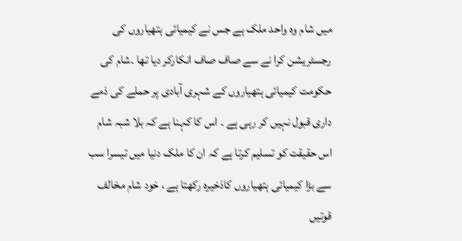میں شام وہ واحد ملک ہے جس نے کیمیائی ہتھیاروں کی رجسٹریشن کرا نے سے صاف صاف انکارکر دیا تھا ۔شام کی حکومت کیمیائی ہتھیاروں کے شہری آبادی پر حملے کی ذمے داری قبول نہیں کر رہی ہے ۔ اس کا کہنا ہے کہ بلا شبہ شام اس حقیقت کو تسلیم کرتا ہے کہ ان کا ملک دنیا میں تیسرا سب سے بڑا کیمیائی ہتھیاروں کاذخیرہ رکھتا ہے ، خود شام مخالف قوتیں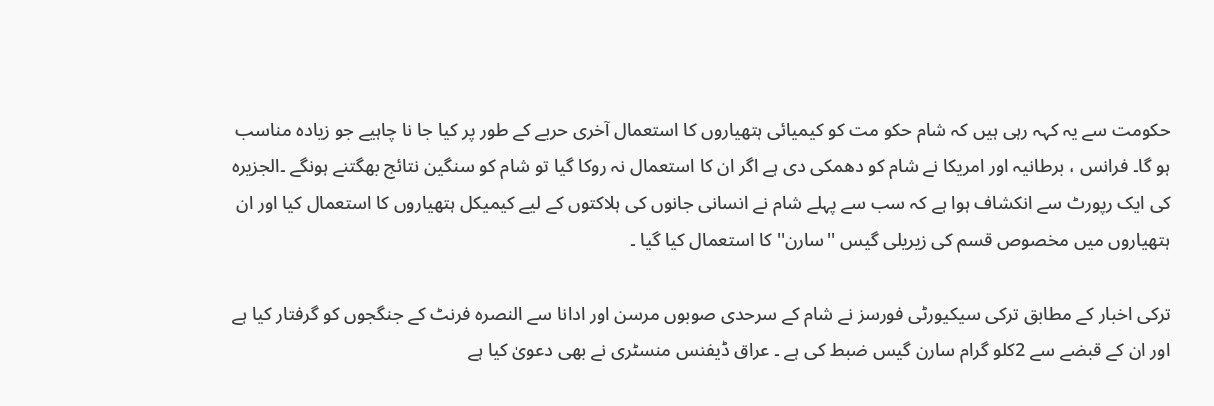حکومت سے یہ کہہ رہی ہیں کہ شام حکو مت کو کیمیائی ہتھیاروں کا استعمال آخری حربے کے طور پر کیا جا نا چاہیے جو زیادہ مناسب ہو گا۔ فرانس ، برطانیہ اور امریکا نے شام کو دھمکی دی ہے اگر ان کا استعمال نہ روکا گیا تو شام کو سنگین نتائج بھگتنے ہونگے ۔الجزیرہ کی ایک رپورٹ سے انکشاف ہوا ہے کہ سب سے پہلے شام نے انسانی جانوں کی ہلاکتوں کے لیے کیمیکل ہتھیاروں کا استعمال کیا اور ان ہتھیاروں میں مخصوص قسم کی زیریلی گیس ''سارن'' کا استعمال کیا گیا ۔

ترکی اخبار کے مطابق ترکی سیکیورٹی فورسز نے شام کے سرحدی صوبوں مرسن اور ادانا سے النصرہ فرنٹ کے جنگجوں کو گرفتار کیا ہے اور ان کے قبضے سے 2کلو گرام سارن گیس ضبط کی ہے ۔ عراق ڈیفنس منسٹری نے بھی دعویٰ کیا ہے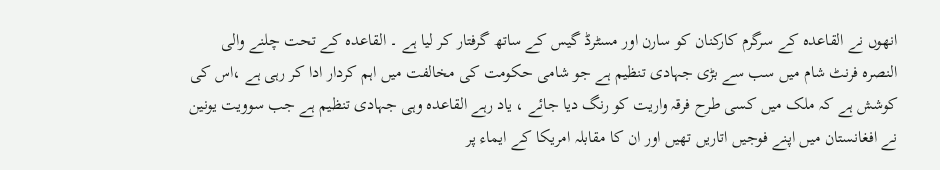انھوں نے القاعدہ کے سرگرم کارکنان کو سارن اور مسٹرڈ گیس کے ساتھ گرفتار کر لیا ہے ۔ القاعدہ کے تحت چلنے والی النصرہ فرنٹ شام میں سب سے بڑی جہادی تنظیم ہے جو شامی حکومت کی مخالفت میں اہم کردار ادا کر رہی ہے ،اس کی کوشش ہے کہ ملک میں کسی طرح فرقہ واریت کو رنگ دیا جائے ، یاد رہے القاعدہ وہی جہادی تنظیم ہے جب سوویت یونین نے افغانستان میں اپنے فوجیں اتاریں تھیں اور ان کا مقابلہ امریکا کے ایماء پر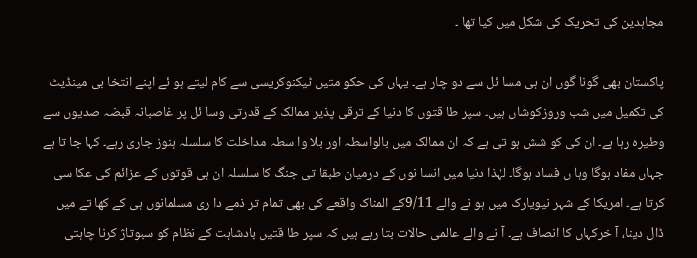مجاہدین کی تحریک کی شکل میں کیا تھا ۔

پاکستان بھی گونا گوں ان ہی مسا ئل سے دو چار ہے۔ یہاں کی حکو متیں ٹیکنوکریسی سے کام لیتے ہو ئے اپنے انتخا بی مینڈیٹ کی تکمیل میں شب وروزکوشاں ہیں۔ سپر طا قتوں کا دنیا کے ترقی پذیر ممالک کے قدرتی وسا ئل پر غاصبانہ قبضہ صدیوں سے وطیرہ رہا ہے۔ ان کی کو شش ہو تی ہے کہ ان ممالک میں بالواسطہ اور بلا وا سطہ مداخلت کا سلسلہ ہنوز جاری رہے۔ کہا جا تا ہے جہاں مفاد ہوگا وہا ں فساد ہوگا۔ لہٰذا دنیا میں انسا نوں کے درمیان طبقا تی جنگ کا سلسلہ ان ہی قوتوں کے عزائم کی عکا سی کرتا ہے۔ امریکا کے شہر نیویارک میں ہو نے والے 9/11کے المناک واقعے کی بھی تمام تر ذمے دا ری مسلمانوں ہی کے کھا تے میں ڈال دینا، آ خرکہاں کا انصاف ہے۔ آ نے والے عالمی حالات بتا رہے ہیں کہ سپر طا قتیں بادشاہت کے نظام کو سبوتاژ کرنا چاہتی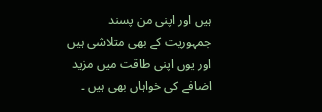ہیں اور اپنی من پسند جمہوریت کے بھی متلاشی ہیں اور یوں اپنی طاقت میں مزید اضافے کی خواہاں بھی ہیں ۔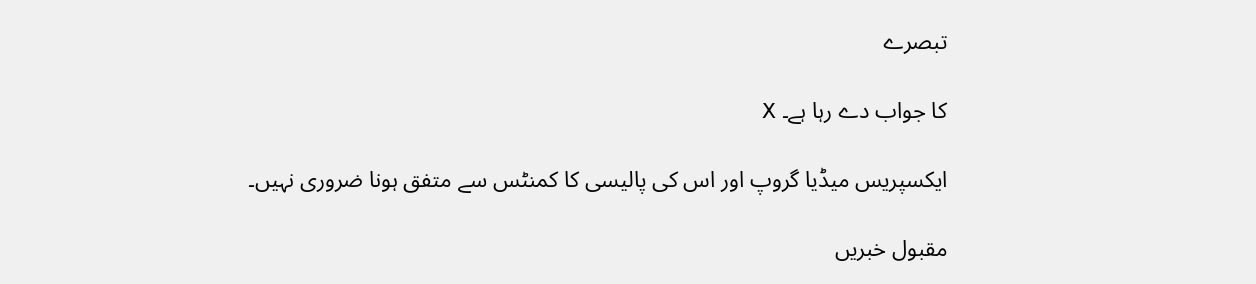تبصرے

کا جواب دے رہا ہے۔ X

ایکسپریس میڈیا گروپ اور اس کی پالیسی کا کمنٹس سے متفق ہونا ضروری نہیں۔

مقبول خبریں